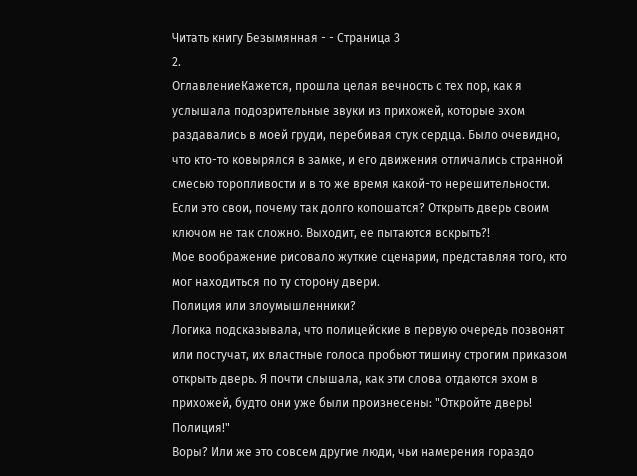Читать книгу Безымянная - - Страница 3
2.
ОглавлениеКажется, прошла целая вечность с тех пор, как я услышала подозрительные звуки из прихожей, которые эхом раздавались в моей груди, перебивая стук сердца. Было очевидно, что кто-то ковырялся в замке, и его движения отличались странной смесью торопливости и в то же время какой-то нерешительности.
Если это свои, почему так долго копошатся? Открыть дверь своим ключом не так сложно. Выходит, ее пытаются вскрыть?!
Мое воображение рисовало жуткие сценарии, представляя того, кто мог находиться по ту сторону двери.
Полиция или злоумышленники?
Логика подсказывала, что полицейские в первую очередь позвонят или постучат, их властные голоса пробьют тишину строгим приказом открыть дверь. Я почти слышала, как эти слова отдаются эхом в прихожей, будто они уже были произнесены: "Откройте дверь! Полиция!"
Воры? Или же это совсем другие люди, чьи намерения гораздо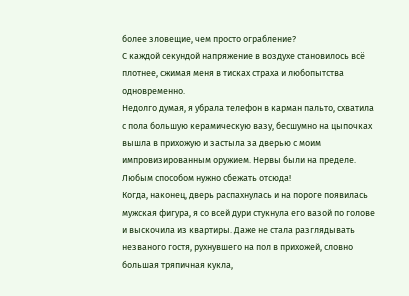более зловещие, чем просто ограбление?
С каждой секундой напряжение в воздухе становилось всё плотнее, сжимая меня в тисках страха и любопытства одновременно.
Недолго думая, я убрала телефон в карман пальто, схватила с пола большую керамическую вазу, бесшумно на цыпочках вышла в прихожую и застыла за дверью с моим импровизированным оружием. Нервы были на пределе.
Любым способом нужно сбежать отсюда!
Когда, наконец, дверь распахнулась и на пороге появилась мужская фигура, я со всей дури стукнула его вазой по голове и выскочила из квартиры. Даже не стала разглядывать незваного гостя, рухнувшего на пол в прихожей, словно большая тряпичная кукла,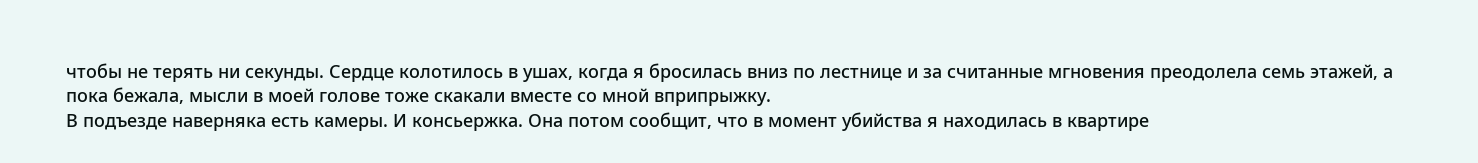чтобы не терять ни секунды. Сердце колотилось в ушах, когда я бросилась вниз по лестнице и за считанные мгновения преодолела семь этажей, а пока бежала, мысли в моей голове тоже скакали вместе со мной вприпрыжку.
В подъезде наверняка есть камеры. И консьержка. Она потом сообщит, что в момент убийства я находилась в квартире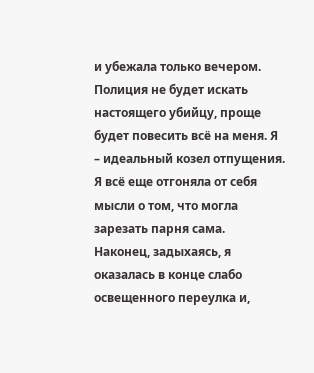и убежала только вечером. Полиция не будет искать настоящего убийцу, проще будет повесить всё на меня. Я – идеальный козел отпущения.
Я всё еще отгоняла от себя мысли о том, что могла зарезать парня сама.
Наконец, задыхаясь, я оказалась в конце слабо освещенного переулка и,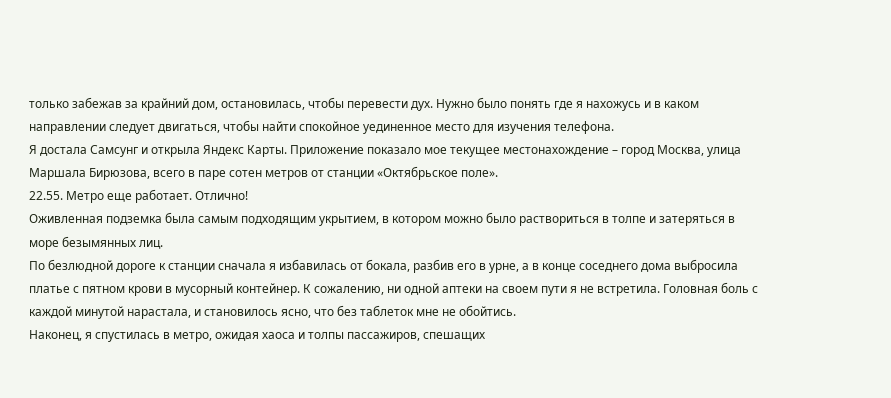только забежав за крайний дом, остановилась, чтобы перевести дух. Нужно было понять где я нахожусь и в каком направлении следует двигаться, чтобы найти спокойное уединенное место для изучения телефона.
Я достала Самсунг и открыла Яндекс Карты. Приложение показало мое текущее местонахождение – город Москва, улица Маршала Бирюзова, всего в паре сотен метров от станции «Октябрьское поле».
22.55. Метро еще работает. Отлично!
Оживленная подземка была самым подходящим укрытием, в котором можно было раствориться в толпе и затеряться в море безымянных лиц.
По безлюдной дороге к станции сначала я избавилась от бокала, разбив его в урне, а в конце соседнего дома выбросила платье с пятном крови в мусорный контейнер. К сожалению, ни одной аптеки на своем пути я не встретила. Головная боль с каждой минутой нарастала, и становилось ясно, что без таблеток мне не обойтись.
Наконец, я спустилась в метро, ожидая хаоса и толпы пассажиров, спешащих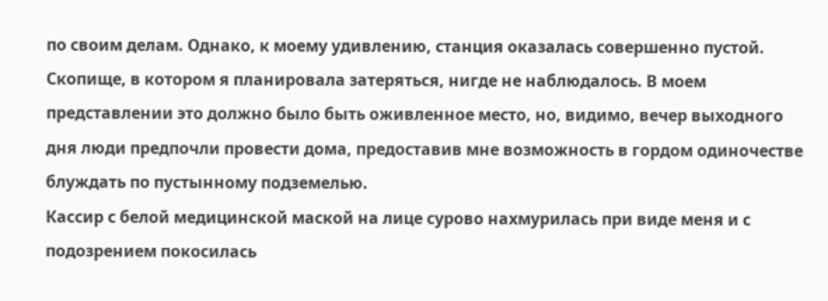по своим делам. Однако, к моему удивлению, станция оказалась совершенно пустой. Скопище, в котором я планировала затеряться, нигде не наблюдалось. В моем представлении это должно было быть оживленное место, но, видимо, вечер выходного дня люди предпочли провести дома, предоставив мне возможность в гордом одиночестве блуждать по пустынному подземелью.
Кассир с белой медицинской маской на лице сурово нахмурилась при виде меня и с подозрением покосилась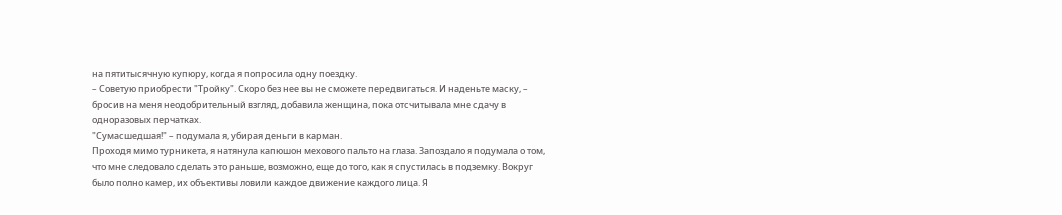на пятитысячную купюру, когда я попросила одну поездку.
– Советую приобрести "Тройку". Скоро без нее вы не сможете передвигаться. И наденьте маску, – бросив на меня неодобрительный взгляд, добавила женщина, пока отсчитывала мне сдачу в одноразовых перчатках.
"Сумасшедшая!" – подумала я, убирая деньги в карман.
Проходя мимо турникета, я натянула капюшон мехового пальто на глаза. Запоздало я подумала о том, что мне следовало сделать это раньше, возможно, еще до того, как я спустилась в подземку. Вокруг было полно камер, их объективы ловили каждое движение каждого лица. Я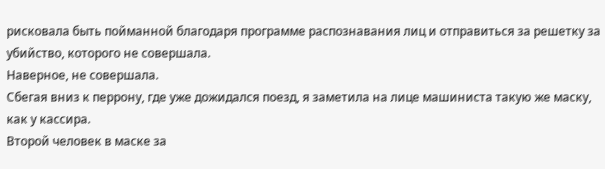рисковала быть пойманной благодаря программе распознавания лиц и отправиться за решетку за убийство, которого не совершала.
Наверное, не совершала.
Сбегая вниз к перрону, где уже дожидался поезд, я заметила на лице машиниста такую же маску, как у кассира.
Второй человек в маске за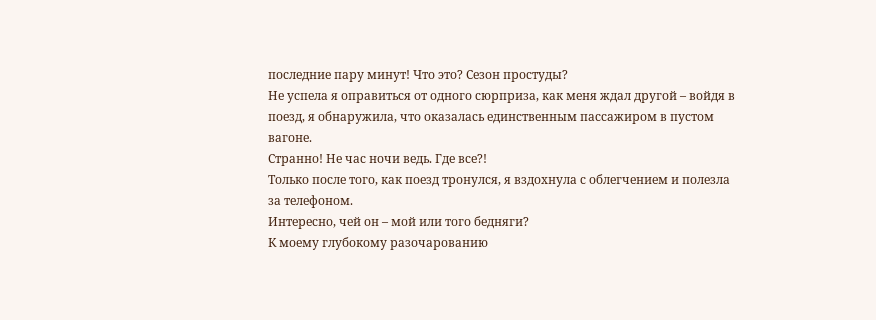последние пару минут! Что это? Сезон простуды?
Не успела я оправиться от одного сюрприза, как меня ждал другой – войдя в поезд, я обнаружила, что оказалась единственным пассажиром в пустом вагоне.
Странно! Не час ночи ведь. Где все?!
Только после того, как поезд тронулся, я вздохнула с облегчением и полезла за телефоном.
Интересно, чей он – мой или того бедняги?
К моему глубокому разочарованию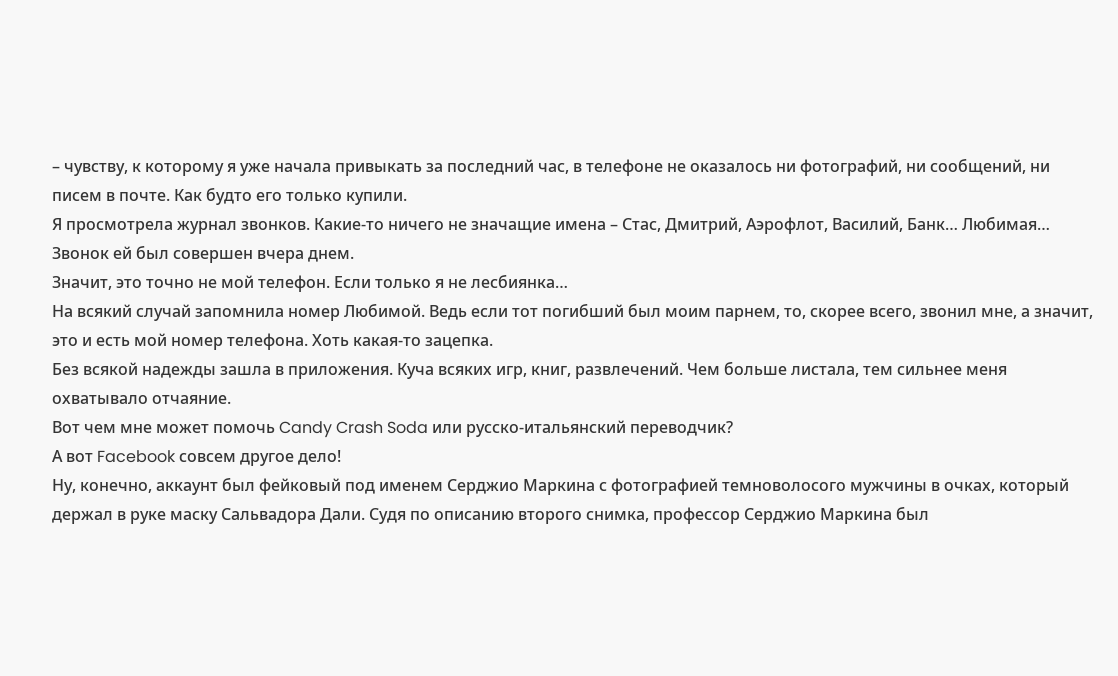– чувству, к которому я уже начала привыкать за последний час, в телефоне не оказалось ни фотографий, ни сообщений, ни писем в почте. Как будто его только купили.
Я просмотрела журнал звонков. Какие-то ничего не значащие имена – Стас, Дмитрий, Аэрофлот, Василий, Банк… Любимая… Звонок ей был совершен вчера днем.
Значит, это точно не мой телефон. Если только я не лесбиянка…
На всякий случай запомнила номер Любимой. Ведь если тот погибший был моим парнем, то, скорее всего, звонил мне, а значит, это и есть мой номер телефона. Хоть какая-то зацепка.
Без всякой надежды зашла в приложения. Куча всяких игр, книг, развлечений. Чем больше листала, тем сильнее меня охватывало отчаяние.
Вот чем мне может помочь Candy Crash Soda или русско-итальянский переводчик?
А вот Facebook совсем другое дело!
Ну, конечно, аккаунт был фейковый под именем Серджио Маркина с фотографией темноволосого мужчины в очках, который держал в руке маску Сальвадора Дали. Судя по описанию второго снимка, профессор Серджио Маркина был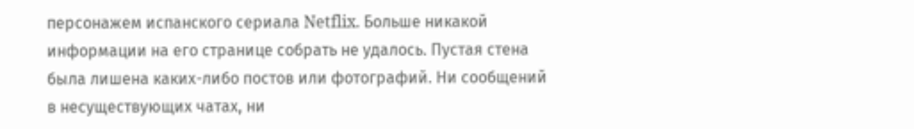персонажем испанского сериала Netflix. Больше никакой информации на его странице собрать не удалось. Пустая стена была лишена каких-либо постов или фотографий. Ни сообщений в несуществующих чатах, ни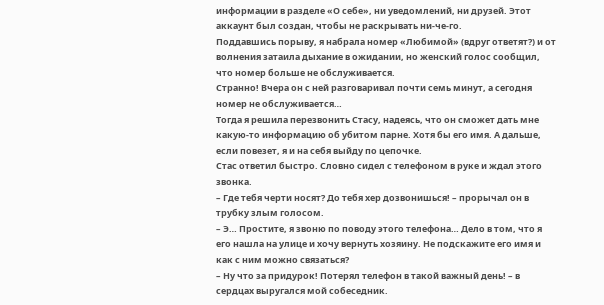информации в разделе «О себе», ни уведомлений, ни друзей. Этот аккаунт был создан, чтобы не раскрывать ни-че-го.
Поддавшись порыву, я набрала номер «Любимой» (вдруг ответят?) и от волнения затаила дыхание в ожидании, но женский голос сообщил, что номер больше не обслуживается.
Странно! Вчера он с ней разговаривал почти семь минут, а сегодня номер не обслуживается…
Тогда я решила перезвонить Стасу, надеясь, что он сможет дать мне какую-то информацию об убитом парне. Хотя бы его имя. А дальше, если повезет, я и на себя выйду по цепочке.
Стас ответил быстро. Словно сидел с телефоном в руке и ждал этого звонка.
– Где тебя черти носят? До тебя хер дозвонишься! – прорычал он в трубку злым голосом.
– Э… Простите, я звоню по поводу этого телефона… Дело в том, что я его нашла на улице и хочу вернуть хозяину. Не подскажите его имя и как с ним можно связаться?
– Ну что за придурок! Потерял телефон в такой важный день! – в сердцах выругался мой собеседник.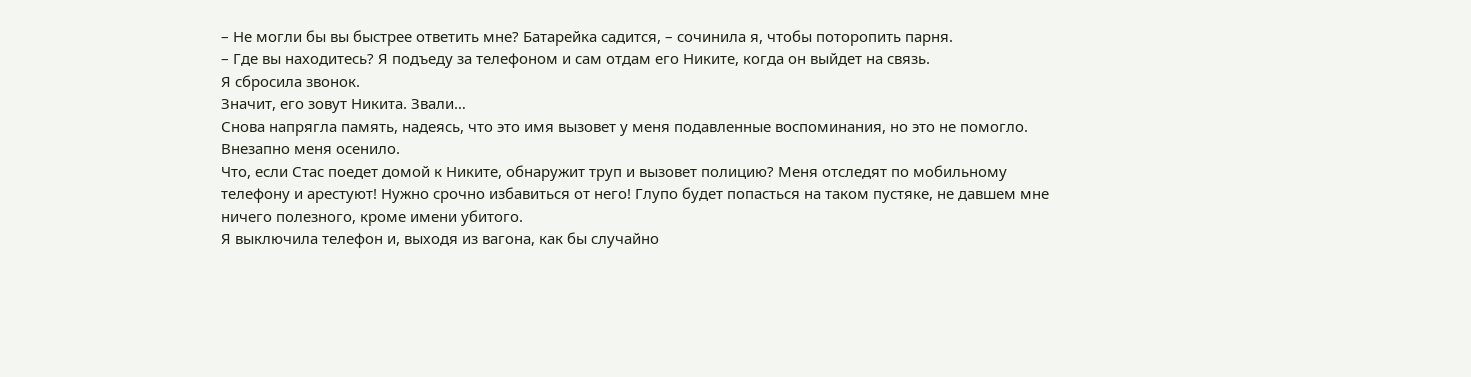– Не могли бы вы быстрее ответить мне? Батарейка садится, – сочинила я, чтобы поторопить парня.
– Где вы находитесь? Я подъеду за телефоном и сам отдам его Никите, когда он выйдет на связь.
Я сбросила звонок.
Значит, его зовут Никита. Звали…
Снова напрягла память, надеясь, что это имя вызовет у меня подавленные воспоминания, но это не помогло.
Внезапно меня осенило.
Что, если Стас поедет домой к Никите, обнаружит труп и вызовет полицию? Меня отследят по мобильному телефону и арестуют! Нужно срочно избавиться от него! Глупо будет попасться на таком пустяке, не давшем мне ничего полезного, кроме имени убитого.
Я выключила телефон и, выходя из вагона, как бы случайно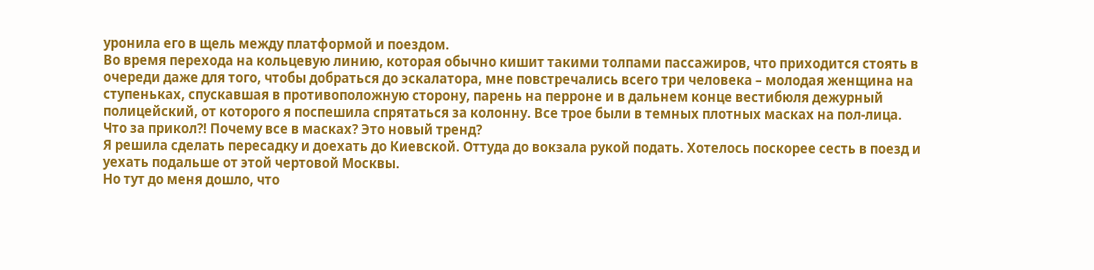уронила его в щель между платформой и поездом.
Во время перехода на кольцевую линию, которая обычно кишит такими толпами пассажиров, что приходится стоять в очереди даже для того, чтобы добраться до эскалатора, мне повстречались всего три человека – молодая женщина на ступеньках, спускавшая в противоположную сторону, парень на перроне и в дальнем конце вестибюля дежурный полицейский, от которого я поспешила спрятаться за колонну. Все трое были в темных плотных масках на пол-лица.
Что за прикол?! Почему все в масках? Это новый тренд?
Я решила сделать пересадку и доехать до Киевской. Оттуда до вокзала рукой подать. Хотелось поскорее сесть в поезд и уехать подальше от этой чертовой Москвы.
Но тут до меня дошло, что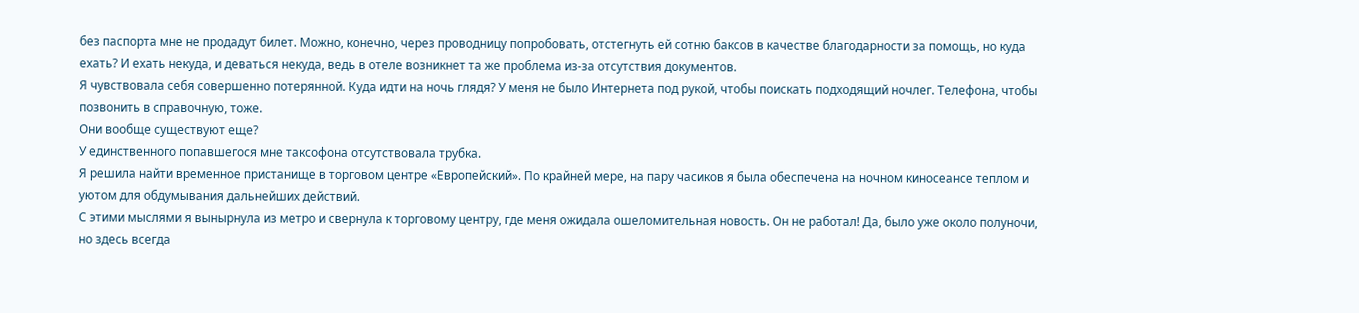без паспорта мне не продадут билет. Можно, конечно, через проводницу попробовать, отстегнуть ей сотню баксов в качестве благодарности за помощь, но куда ехать? И ехать некуда, и деваться некуда, ведь в отеле возникнет та же проблема из-за отсутствия документов.
Я чувствовала себя совершенно потерянной. Куда идти на ночь глядя? У меня не было Интернета под рукой, чтобы поискать подходящий ночлег. Телефона, чтобы позвонить в справочную, тоже.
Они вообще существуют еще?
У единственного попавшегося мне таксофона отсутствовала трубка.
Я решила найти временное пристанище в торговом центре «Европейский». По крайней мере, на пару часиков я была обеспечена на ночном киносеансе теплом и уютом для обдумывания дальнейших действий.
С этими мыслями я вынырнула из метро и свернула к торговому центру, где меня ожидала ошеломительная новость. Он не работал! Да, было уже около полуночи, но здесь всегда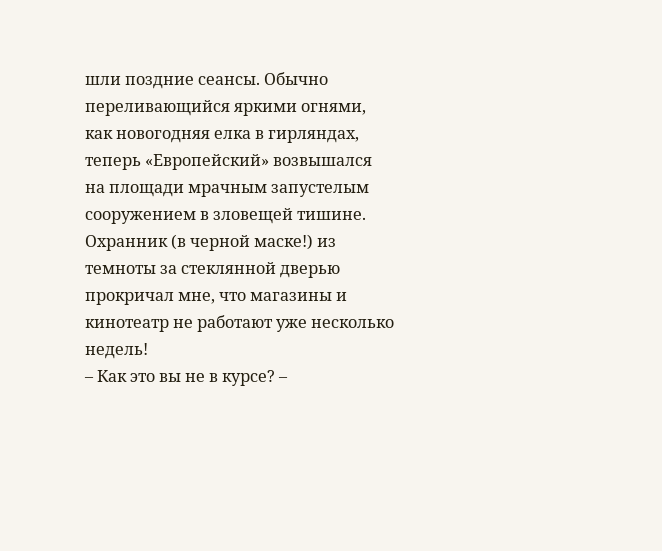шли поздние сеансы. Обычно переливающийся яркими огнями, как новогодняя елка в гирляндах, теперь «Европейский» возвышался на площади мрачным запустелым сооружением в зловещей тишине. Охранник (в черной маске!) из темноты за стеклянной дверью прокричал мне, что магазины и кинотеатр не работают уже несколько недель!
– Как это вы не в курсе? –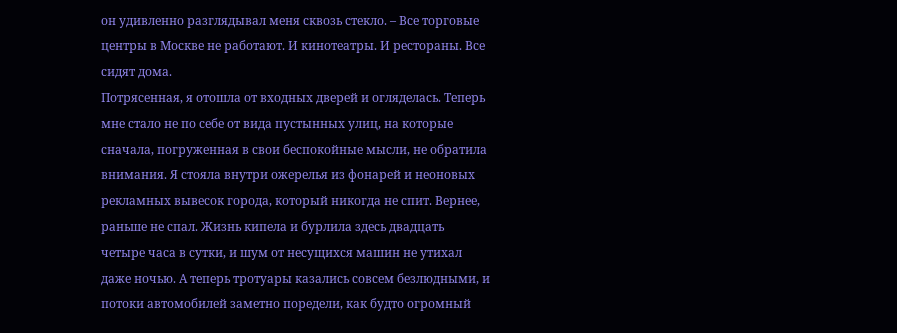он удивленно разглядывал меня сквозь стекло. – Все торговые центры в Москве не работают. И кинотеатры. И рестораны. Все сидят дома.
Потрясенная, я отошла от входных дверей и огляделась. Теперь мне стало не по себе от вида пустынных улиц, на которые сначала, погруженная в свои беспокойные мысли, не обратила внимания. Я стояла внутри ожерелья из фонарей и неоновых рекламных вывесок города, который никогда не спит. Вернее, раньше не спал. Жизнь кипела и бурлила здесь двадцать четыре часа в сутки, и шум от несущихся машин не утихал даже ночью. А теперь тротуары казались совсем безлюдными, и потоки автомобилей заметно поредели, как будто огромный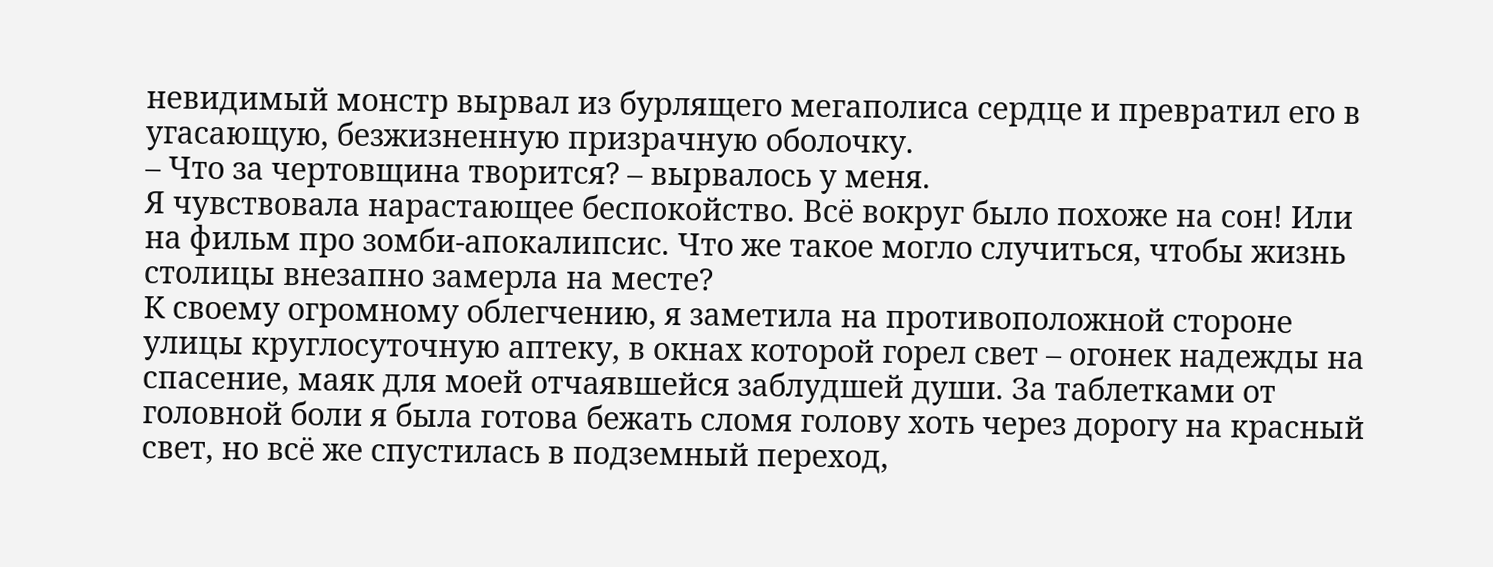невидимый монстр вырвал из бурлящего мегаполиса сердце и превратил его в угасающую, безжизненную призрачную оболочку.
– Что за чертовщина творится? – вырвалось у меня.
Я чувствовала нарастающее беспокойство. Всё вокруг было похоже на сон! Или на фильм про зомби-апокалипсис. Что же такое могло случиться, чтобы жизнь столицы внезапно замерла на месте?
К своему огромному облегчению, я заметила на противоположной стороне улицы круглосуточную аптеку, в окнах которой горел свет – огонек надежды на спасение, маяк для моей отчаявшейся заблудшей души. За таблетками от головной боли я была готова бежать сломя голову хоть через дорогу на красный свет, но всё же спустилась в подземный переход,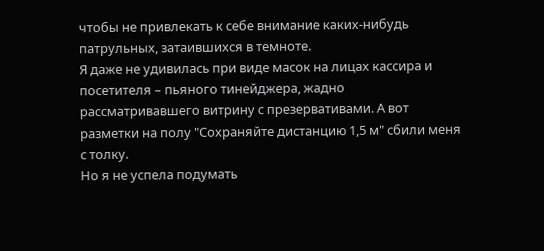чтобы не привлекать к себе внимание каких-нибудь патрульных, затаившихся в темноте.
Я даже не удивилась при виде масок на лицах кассира и посетителя – пьяного тинейджера, жадно рассматривавшего витрину с презервативами. А вот разметки на полу "Сохраняйте дистанцию 1,5 м" сбили меня с толку.
Но я не успела подумать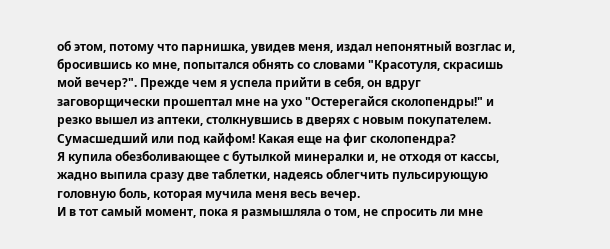об этом, потому что парнишка, увидев меня, издал непонятный возглас и, бросившись ко мне, попытался обнять со словами "Красотуля, скрасишь мой вечер?". Прежде чем я успела прийти в себя, он вдруг заговорщически прошептал мне на ухо "Остерегайся сколопендры!" и резко вышел из аптеки, столкнувшись в дверях с новым покупателем.
Сумасшедший или под кайфом! Какая еще на фиг сколопендра?
Я купила обезболивающее с бутылкой минералки и, не отходя от кассы, жадно выпила сразу две таблетки, надеясь облегчить пульсирующую головную боль, которая мучила меня весь вечер.
И в тот самый момент, пока я размышляла о том, не спросить ли мне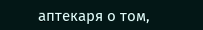аптекаря о том,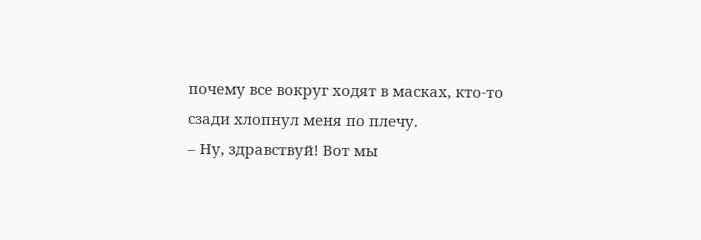почему все вокруг ходят в масках, кто-то сзади хлопнул меня по плечу.
– Ну, здравствуй! Вот мы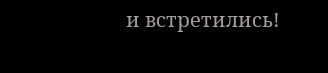и встретились!